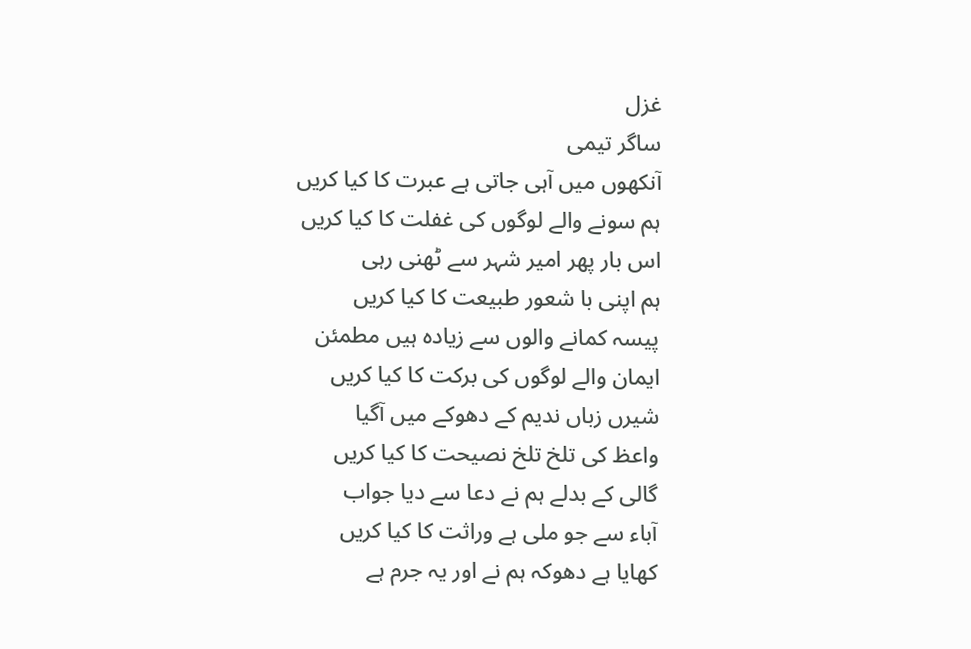غزل
ساگر تیمی
آنکھوں میں آہی جاتی ہے عبرت کا کیا کریں
ہم سونے والے لوگوں کی غفلت کا کیا کریں
اس بار پھر امیر شہر سے ٹھنی رہی
ہم اپنی با شعور طبیعت کا کیا کریں
پیسہ کمانے والوں سے زیادہ ہیں مطمئن
ایمان والے لوگوں کی برکت کا کیا کریں
شیرں زباں ندیم کے دھوکے میں آگیا
واعظ کی تلخ تلخ نصیحت کا کیا کریں
گالی کے بدلے ہم نے دعا سے دیا جواب
آباء سے جو ملی ہے وراثت کا کیا کریں
کھایا ہے دھوکہ ہم نے اور یہ جرم ہے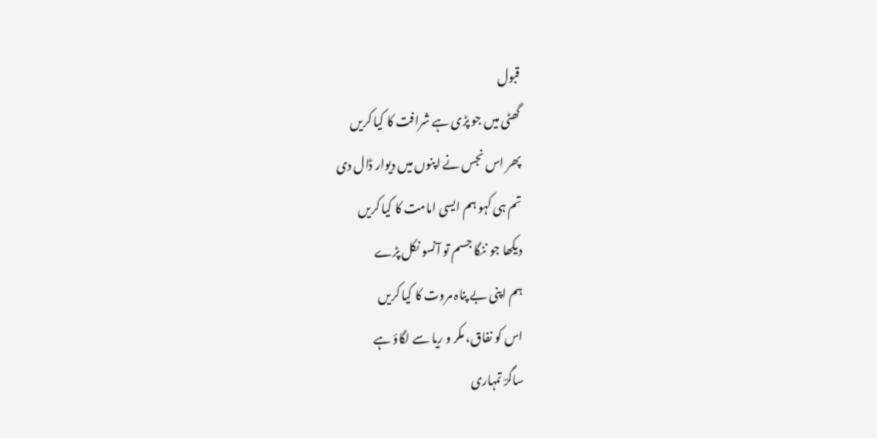قبول
گھٹی میں جو پڑی ہے شرافت کا کیا کریں
پھر اس نجس نے اپنوں میں دیوار ڈال دی
تم ہی کہو ہم ایسی امامت کا کیا کریں
دیکھا جو ننگا جسم تو آنسو نکل پڑے
ہم اپنی بے پناہ مروت کا کیا کریں
اس کو نفاق، مکر و ریا سے لگاؤ ہے
ساگرؔ تمہاری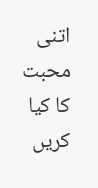اتنی محبت کا کیا کریں